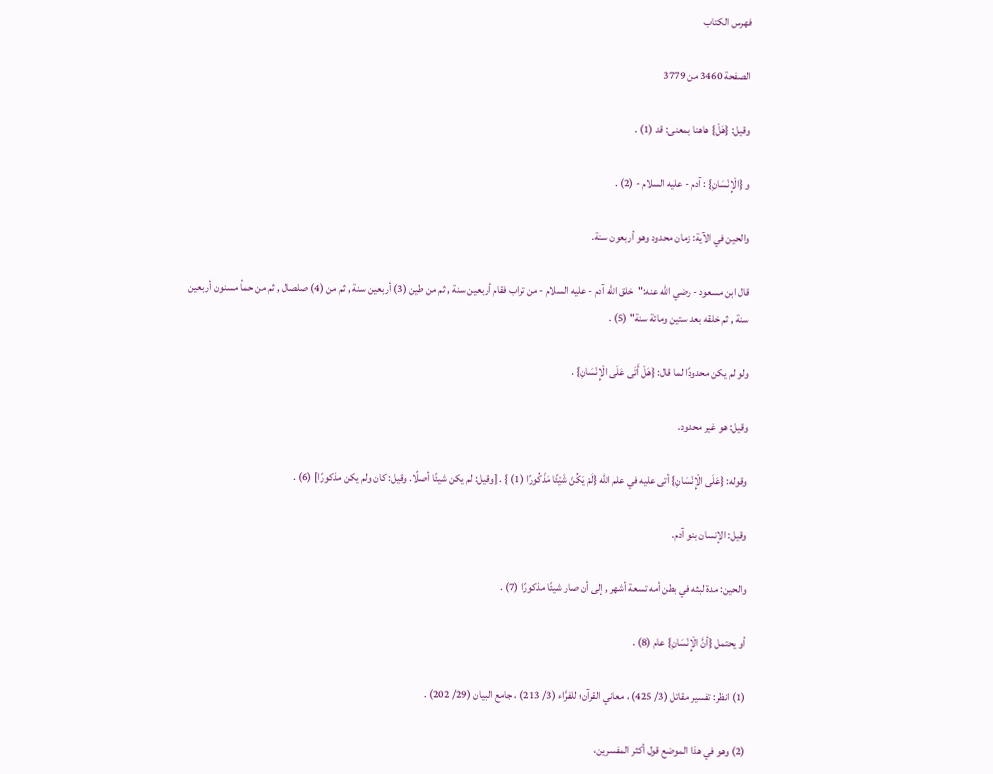فهرس الكتاب

الصفحة 3460 من 3779

وقيل: {هَلْ} هاهنا بمعنى: قد (1) .

و {الْإِنْسَانِ} : آدم - عليه السلام - (2) .

والحين في الآية: زمان محدود وهو أربعون سنة.

قال ابن مسعود - رضي الله عنه:"خلق الله آدم - عليه السلام - من تراب فقام أربعين سنة , ثم من طين (3) أربعين سنة , ثم من (4) صلصال , ثم من حمأ مسنون أربعين سنة , ثم خلقه بعد ستين ومائة سنة" (5) .

ولو لم يكن محدودًا لما قال: {هَلْ أَتَى عَلَى الْإِنْسَانِ} .

وقيل: هو غير محدود.

وقوله: {عَلَى الْإِنْسَانِ} أتى عليه في علم الله {لَمْ يَكُنْ شَيْئًا مَذْكُورًا (1) } . [وقيل: لم يكن شيئًا أصلًا. وقيل: كان ولم يكن مذكورًا] (6) .

وقيل: الإنسان بنو آدم.

والحين: مدة لبثه في بطن أمه تسعة أشهر , إلى أن صار شيئًا مذكورًا (7) .

أو يحتمل {أنَّ الْإِنْسَانِ} عام (8) .

(1) انظر: تفسير مقاتل (3/ 425) ، معاني القرآن؛ للفرَّاء (3/ 213) ، جامع البيان (29/ 202) .

(2) وهو في هذا الموضع قول أكثر المفسرين،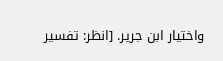واختيار ابن جرير. [انظر: تفسير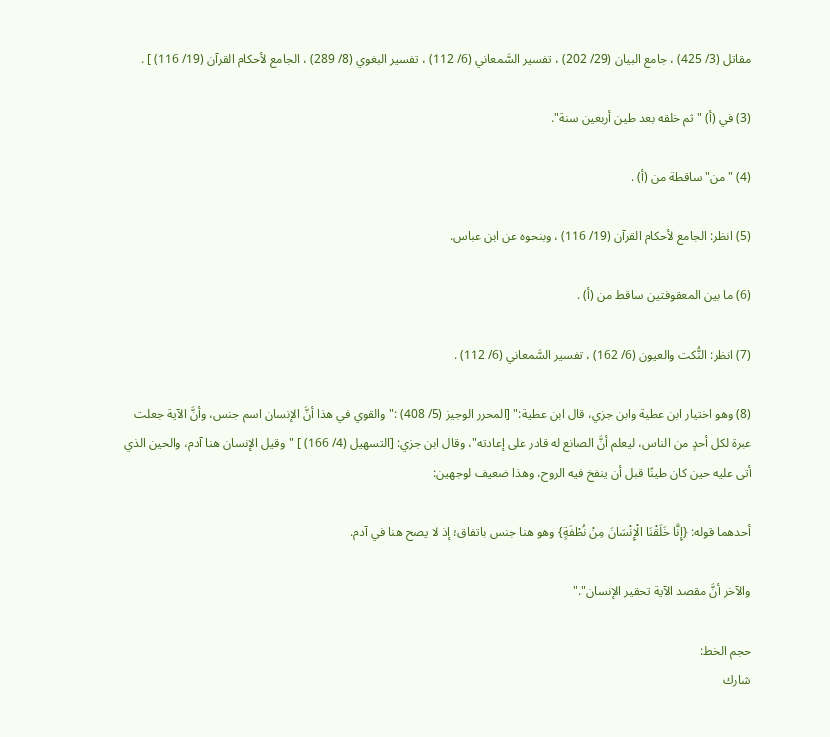مقاتل (3/ 425) ، جامع البيان (29/ 202) ، تفسير السَّمعاني (6/ 112) ، تفسير البغوي (8/ 289) ، الجامع لأحكام القرآن (19/ 116) ] .

(3) في (أ) "ثم خلقه بعد طين أربعين سنة".

(4) "من"ساقطة من (أ) .

(5) انظر: الجامع لأحكام القرآن (19/ 116) ، وبنحوه عن ابن عباس.

(6) ما بين المعقوفتين ساقط من (أ) .

(7) انظر: النُّكت والعيون (6/ 162) ، تفسير السَّمعاني (6/ 112) .

(8) وهو اختيار ابن عطية وابن جزي، قال ابن عطية:" [المحرر الوجيز (5/ 408) :"والقوي في هذا أنَّ الإنسان اسم جنس، وأنَّ الآية جعلت عبرة لكل أحدٍ من الناس، ليعلم أنَّ الصانع له قادر على إعادته"، وقال ابن جزي: [التسهيل (4/ 166) ] "وقيل الإنسان هنا آدم، والحين الذي أتى عليه حين كان طينًا قبل أن ينفخ فيه الروح، وهذا ضعيف لوجهين:

أحدهما قوله: {إِنَّا خَلَقْنَا الْإِنْسَانَ مِنْ نُطْفَةٍ} وهو هنا جنس باتفاق؛ إذ لا يصح هنا في آدم.

والآخر أنَّ مقصد الآية تحقير الإنسان"."

حجم الخط:
شارك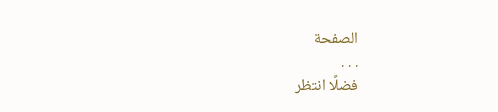الصفحة
. . .
فضلًا انتظر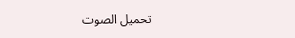تحميل الصوت